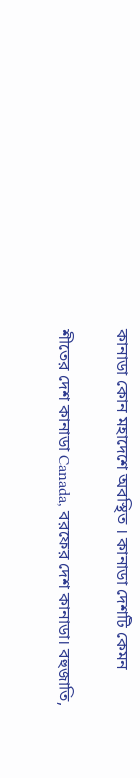কানাডা কোন মহাদেশে অবস্থিত । কানাডা দেশটি কেমন

শীতের দেশ কানাডা Canada, বরফের দেশ কানাডা। বহুজাতি,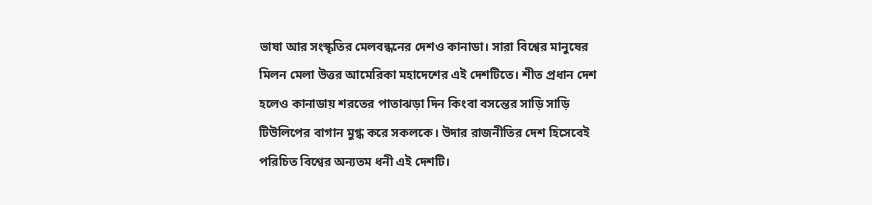ভাষা আর সংস্কৃতির মেলবন্ধনের দেশও কানাডা। সারা বিশ্বের মানুষের মিলন মেলা উত্তর আমেরিকা মহাদেশের এই দেশটিতে। শীত প্রধান দেশ হলেও কানাডায় শরতের পাতাঝড়া দিন কিংবা বসন্তের সাড়ি সাড়ি টিউলিপের বাগান মুগ্ধ করে সকলকে। উদার রাজনীতির দেশ হিসেবেই পরিচিত বিশ্বের অন্যতম ধনী এই দেশটি।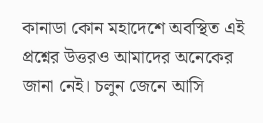কানাডা কোন মহাদেশে অবস্থিত এই প্রশ্নের উত্তরও আমাদের অনেকের জানা নেই। চলুন জেনে আসি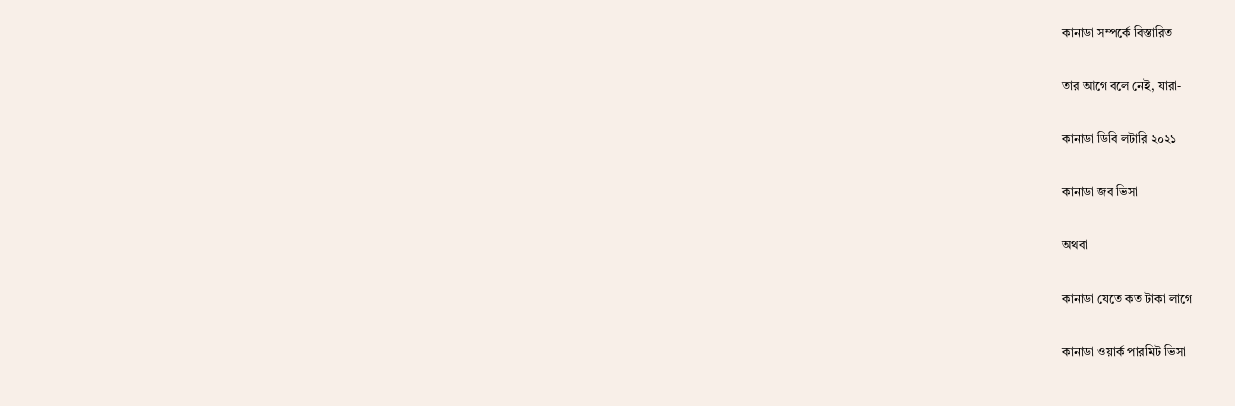কানাডা সম্পর্কে বিস্তারিত

তার আগে বলে নেই, যারা-

কানাডা ডিবি লটারি ২০২১

কানাডা জব ভিসা

অথবা

কানাডা যেতে কত টাকা লাগে

কানাডা ওয়ার্ক পারমিট ভিসা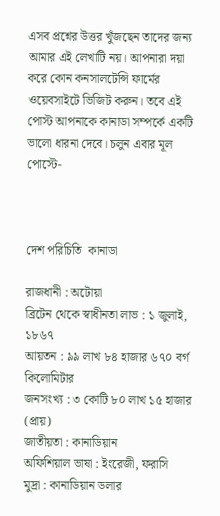এসব প্রশ্নের উত্তর খুঁজছেন তাদের জন্য আমার এই লেখাটি নয়। আপনারা দয়া করে কোন কনসালটেন্সি ফার্মের ওয়েবসাইটে ভিজিট করুন। তবে এই পোস্ট আপনাকে কানাডা সম্পর্কে একটি ভালো ধারনা দেবে। চলুন এবার মূল পোস্টে-



দেশ পরিচিতি  কানাডা

রাজধানী : অটোয়া
ব্রিটেন থেকে স্বাধীনতা লাভ : ১ জুলাই, ১৮৬৭
আয়তন : ৯৯ লাখ ৮৪ হাজার ৬৭০ বর্গ কিলোমিটার
জনসংখ্য : ৩ কোটি ৮০ লাখ ১৫ হাজার (প্রায়)
জাতীয়তা : কানাডিয়ান
অফিশিয়াল ভাষা : ইংরেজী, ফরাসি
মুদ্রা : কানাডিয়ান ডলার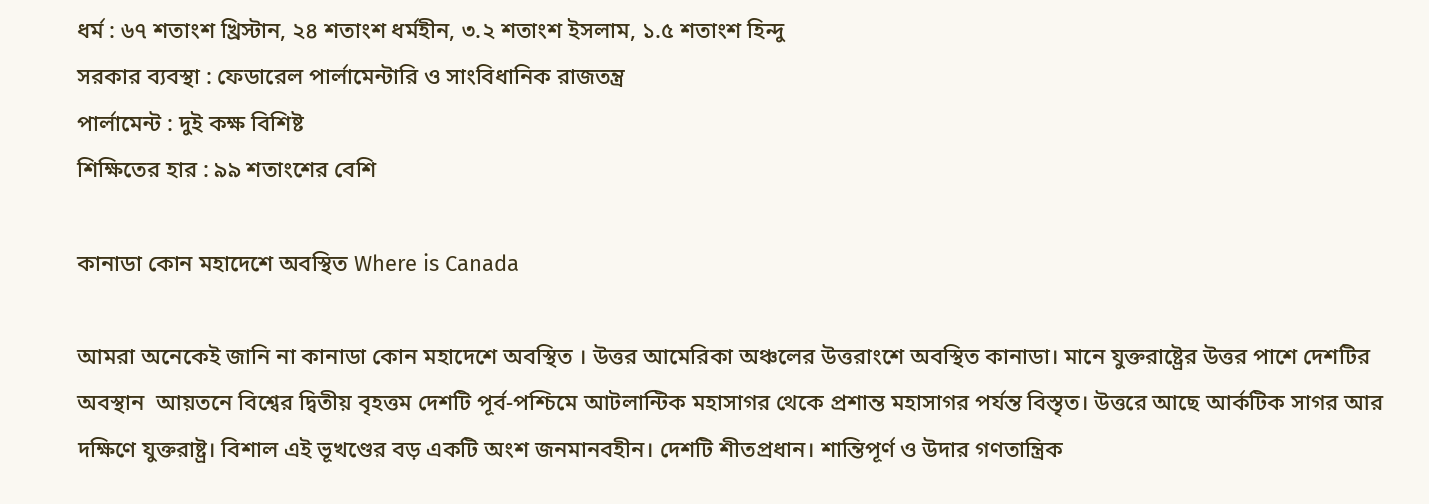ধর্ম : ৬৭ শতাংশ খ্রিস্টান, ২৪ শতাংশ ধর্মহীন, ৩.২ শতাংশ ইসলাম, ১.৫ শতাংশ হিন্দু
সরকার ব্যবস্থা : ফেডারেল পার্লামেন্টারি ও সাংবিধানিক রাজতন্ত্র
পার্লামেন্ট : দুই কক্ষ বিশিষ্ট
শিক্ষিতের হার : ৯৯ শতাংশের বেশি

কানাডা কোন মহাদেশে অবস্থিত Where is Canada

আমরা অনেকেই জানি না কানাডা কোন মহাদেশে অবস্থিত । উত্তর আমেরিকা অঞ্চলের উত্তরাংশে অবস্থিত কানাডা। মানে যুক্তরাষ্ট্রের উত্তর পাশে দেশটির অবস্থান  আয়তনে বিশ্বের দ্বিতীয় বৃহত্তম দেশটি পূর্ব-পশ্চিমে আটলান্টিক মহাসাগর থেকে প্রশান্ত মহাসাগর পর্যন্ত বিস্তৃত। উত্তরে আছে আর্কটিক সাগর আর দক্ষিণে যুক্তরাষ্ট্র। বিশাল এই ভূখণ্ডের বড় একটি অংশ জনমানবহীন। দেশটি শীতপ্রধান। শান্তিপূর্ণ ও উদার গণতান্ত্রিক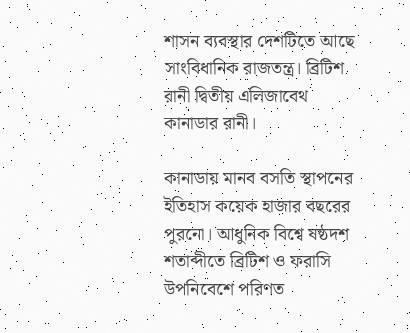শাসন ব্যবস্থার দেশটিতে আছে সাংবিধানিক রাজতন্ত্র। ব্রিটিশ রানী দ্বিতীয় এলিজাবেথ কানাডার রানী।

কানাডায় মানব বসতি স্থাপনের ইতিহাস কয়েক হাজার বছরের পুরনো। আধুনিক বিশ্বে ষষ্ঠদশ শতাব্দীতে ব্রিটিশ ও ফরাসি উপনিবেশে পরিণত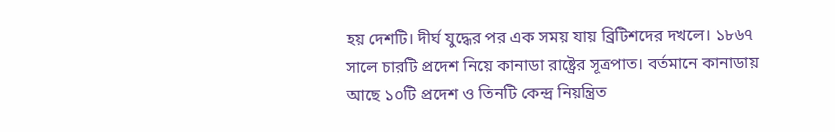হয় দেশটি। দীর্ঘ যুদ্ধের পর এক সময় যায় ব্রিটিশদের দখলে। ১৮৬৭ সালে চারটি প্রদেশ নিয়ে কানাডা রাষ্ট্রের সূত্রপাত। বর্তমানে কানাডায় আছে ১০টি প্রদেশ ও তিনটি কেন্দ্র নিয়ন্ত্রিত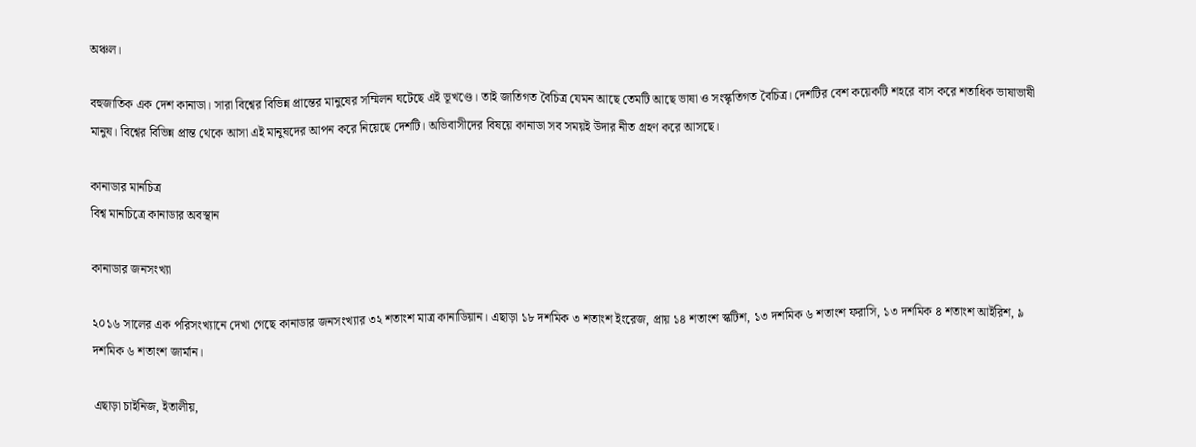অঞ্চল।

বহুজাতিক এক দেশ কানাডা। সারা বিশ্বের বিভিন্ন প্রান্তের মানুষের সম্মিলন ঘটেছে এই ভূখণ্ডে। তাই জাতিগত বৈচিত্র যেমন আছে তেমটি আছে ভাষা ও সংস্কৃতিগত বৈচিত্র। দেশটির বেশ কয়েকটি শহরে বাস করে শতাধিক ভাষাভাষী মানুষ। বিশ্বের বিভিন্ন প্রান্ত থেকে আসা এই মানুষদের আপন করে নিয়েছে দেশটি। অভিবাসীদের বিষয়ে কানাডা সব সময়ই উদার নীত গ্রহণ করে আসছে।

কানাডার মানচিত্র
বিশ্ব মানচিত্রে কানাডার অবস্থান

কানাডার জনসংখ্যা

২০১৬ সালের এক পরিসংখ্যানে দেখা গেছে কানাডার জনসংখ্যার ৩২ শতাংশ মাত্র কানাডিয়ান। এছাড়া ১৮ দশমিক ৩ শতাংশ ইংরেজ, প্রায় ১৪ শতাংশ স্কটিশ, ১৩ দশমিক ৬ শতাংশ ফরাসি, ১৩ দশমিক ৪ শতাংশ আইরিশ, ৯ দশমিক ৬ শতাংশ জার্মান।

এছাড়া চাইনিজ, ইতালীয়,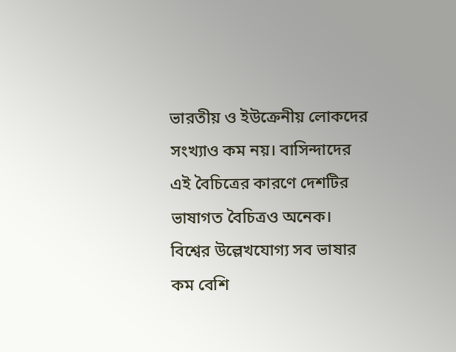ভারতীয় ও ইউক্রেনীয় লোকদের সংখ্যাও কম নয়। বাসিন্দাদের এই বৈচিত্রের কারণে দেশটির ভাষাগত বৈচিত্রও অনেক। বিশ্বের উল্লেখযোগ্য সব ভাষার কম বেশি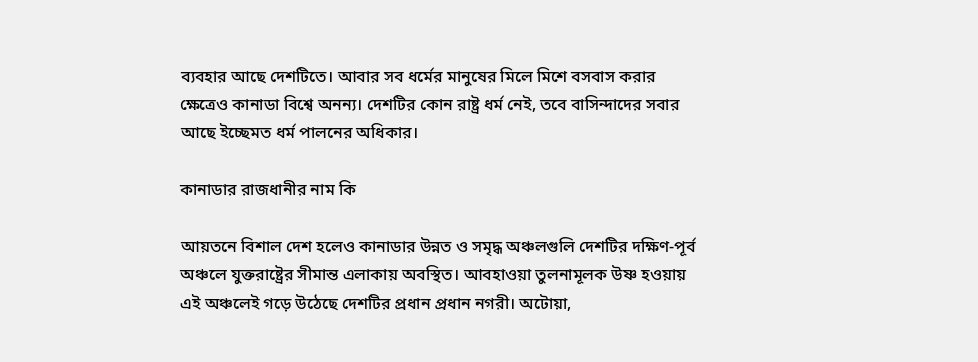ব্যবহার আছে দেশটিতে। আবার সব ধর্মের মানুষের মিলে মিশে বসবাস করার ক্ষেত্রেও কানাডা বিশ্বে অনন্য। দেশটির কোন রাষ্ট্র ধর্ম নেই, তবে বাসিন্দাদের সবার আছে ইচ্ছেমত ধর্ম পালনের অধিকার।

কানাডার রাজধানীর নাম কি

আয়তনে বিশাল দেশ হলেও কানাডার উন্নত ও সমৃদ্ধ অঞ্চলগুলি দেশটির দক্ষিণ-পূর্ব অঞ্চলে যুক্তরাষ্ট্রের সীমান্ত এলাকায় অবস্থিত। আবহাওয়া তুলনামূলক উষ্ণ হওয়ায় এই অঞ্চলেই গড়ে উঠেছে দেশটির প্রধান প্রধান নগরী। অটোয়া,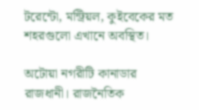টরেন্টো, মন্ট্রিয়ল, কুইবেকের মত শহরগুলো এখানে অবস্থিত।

অটোয়া নগরীটি কানাডার রাজধানী। রাজনৈতিক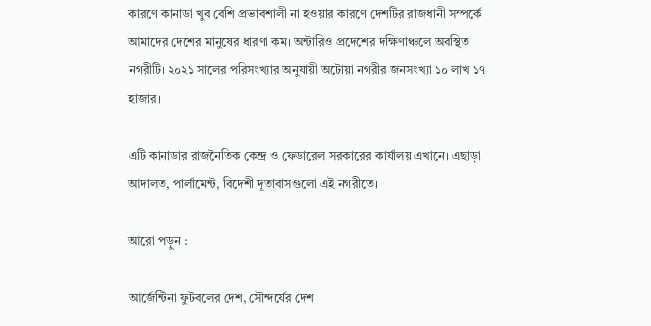কারণে কানাডা খুব বেশি প্রভাবশালী না হওয়ার কারণে দেশটির রাজধানী সম্পর্কে আমাদের দেশের মানুষের ধারণা কম। অন্টারিও প্রদেশের দক্ষিণাঞ্চলে অবস্থিত নগরীটি। ২০২১ সালের পরিসংখ্যার অনুযায়ী অটোয়া নগরীর জনসংখ্যা ১০ লাখ ১৭ হাজার।

এটি কানাডার রাজনৈতিক কেন্দ্র ও ফেডারেল সরকারের কার্যালয় এখানে। এছাড়া আদালত, পার্লামেন্ট, বিদেশী দূতাবাসগুলো এই নগরীতে।

আরো পড়ুন :

আর্জেন্টিনা ফুটবলের দেশ, সৌন্দর্যের দেশ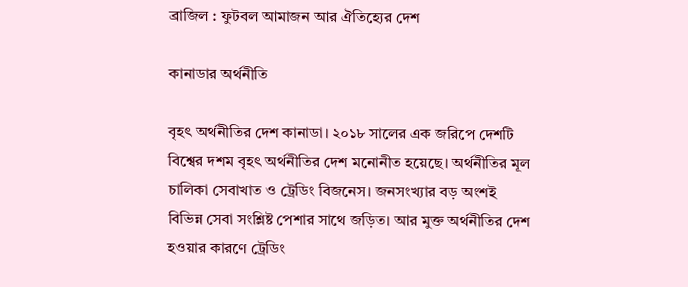ব্রাজিল : ফুটবল আমাজন আর ঐতিহ্যের দেশ

কানাডার অর্থনীতি

বৃহৎ অর্থনীতির দেশ কানাডা। ২০১৮ সালের এক জরিপে দেশটি বিশ্বের দশম বৃহৎ অর্থনীতির দেশ মনোনীত হয়েছে। অর্থনীতির মূল চালিকা সেবাখাত ও ট্রেডিং বিজনেস। জনসংখ্যার বড় অংশই বিভিন্ন সেবা সংশ্লিষ্ট পেশার সাথে জড়িত। আর মুক্ত অর্থনীতির দেশ হওয়ার কারণে ট্রেডিং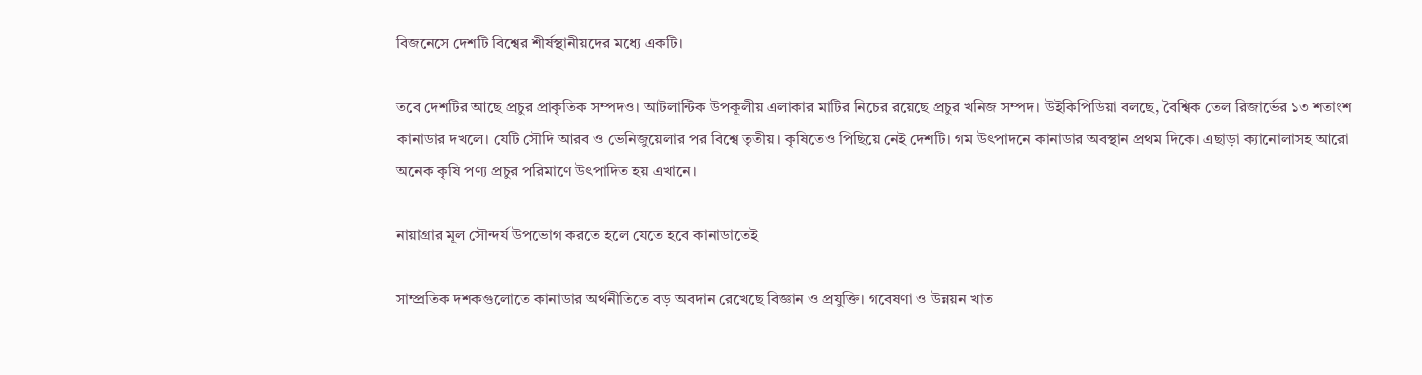বিজনেসে দেশটি বিশ্বের শীর্ষস্থানীয়দের মধ্যে একটি।

তবে দেশটির আছে প্রচুর প্রাকৃতিক সম্পদও। আটলান্টিক উপকূলীয় এলাকার মাটির নিচের রয়েছে প্রচুর খনিজ সম্পদ। উইকিপিডিয়া বলছে, বৈশ্বিক তেল রিজার্ভের ১৩ শতাংশ কানাডার দখলে। যেটি সৌদি আরব ও ভেনিজুয়েলার পর বিশ্বে তৃতীয়। কৃষিতেও পিছিয়ে নেই দেশটি। গম উৎপাদনে কানাডার অবস্থান প্রথম দিকে। এছাড়া ক্যানোলাসহ আরো অনেক কৃষি পণ্য প্রচুর পরিমাণে উৎপাদিত হয় এখানে।

নায়াগ্রার মূল সৌন্দর্য উপভোগ করতে হলে যেতে হবে কানাডাতেই

সাম্প্রতিক দশকগুলোতে কানাডার অর্থনীতিতে বড় অবদান রেখেছে বিজ্ঞান ও প্রযুক্তি। গবেষণা ও উন্নয়ন খাত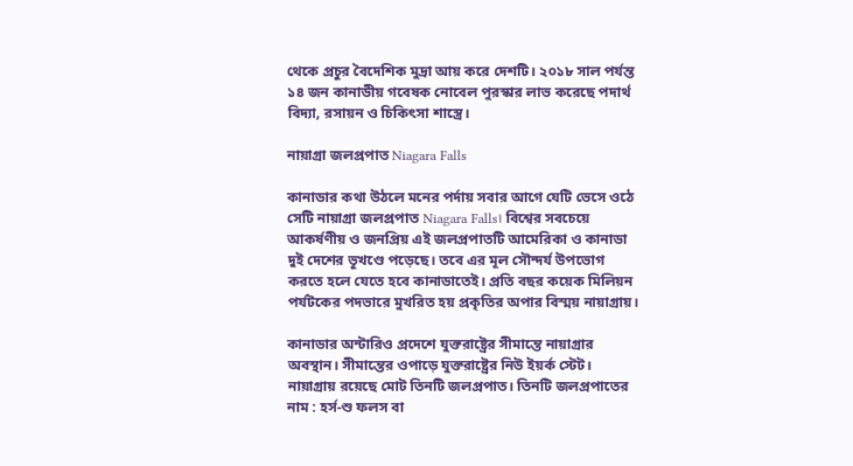থেকে প্রচুর বৈদেশিক মুদ্রা আয় করে দেশটি। ২০১৮ সাল পর্যন্ত ১৪ জন কানাডীয় গবেষক নোবেল পুরস্কার লাভ করেছে পদার্থ বিদ্যা, রসায়ন ও চিকিৎসা শাস্ত্রে।

নায়াগ্রা জলপ্রপাত Niagara Falls

কানাডার কথা উঠলে মনের পর্দায় সবার আগে যেটি ভেসে ওঠে সেটি নায়াগ্রা জলপ্রপাত Niagara Falls। বিশ্বের সবচেয়ে আকর্ষণীয় ও জনপ্রিয় এই জলপ্রপাতটি আমেরিকা ও কানাডা দুই দেশের ভূখণ্ডে পড়েছে। তবে এর মূল সৌন্দর্য উপভোগ করতে হলে যেতে হবে কানাডাতেই। প্রতি বছর কয়েক মিলিয়ন পর্যটকের পদভারে মুখরিত হয় প্রকৃতির অপার বিস্ময় নায়াগ্রায়।

কানাডার অন্টারিও প্রদেশে যুক্তরাষ্ট্রের সীমান্তে নায়াগ্রার অবস্থান। সীমান্তের ওপাড়ে যুক্তরাষ্ট্রের নিউ ইয়র্ক স্টেট। নায়াগ্রায় রয়েছে মোট তিনটি জলপ্রপাত। তিনটি জলপ্রপাতের নাম : হর্স-শু ফলস বা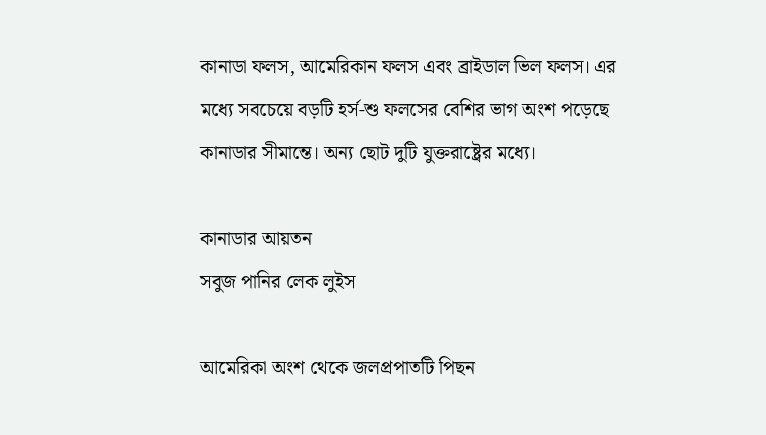কানাডা ফলস, আমেরিকান ফলস এবং ব্রাইডাল ভিল ফলস। এর মধ্যে সবচেয়ে বড়টি হর্স-শু ফলসের বেশির ভাগ অংশ পড়েছে কানাডার সীমান্তে। অন্য ছোট দুটি যুক্তরাষ্ট্রের মধ্যে।

কানাডার আয়তন
সবুজ পানির লেক লুইস

আমেরিকা অংশ থেকে জলপ্রপাতটি পিছন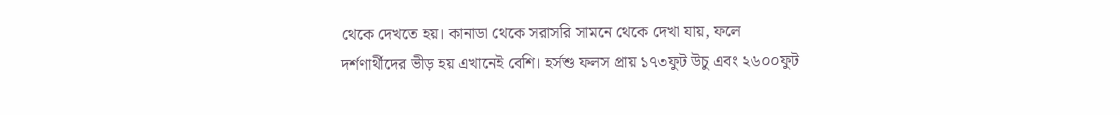থেকে দেখতে হয়। কানাডা থেকে সরাসরি সামনে থেকে দেখা যায়, ফলে দর্শণার্থীদের ভীড় হয় এখানেই বেশি। হর্সশু ফলস প্রায় ১৭৩ফুট উচু এবং ২৬০০ফুট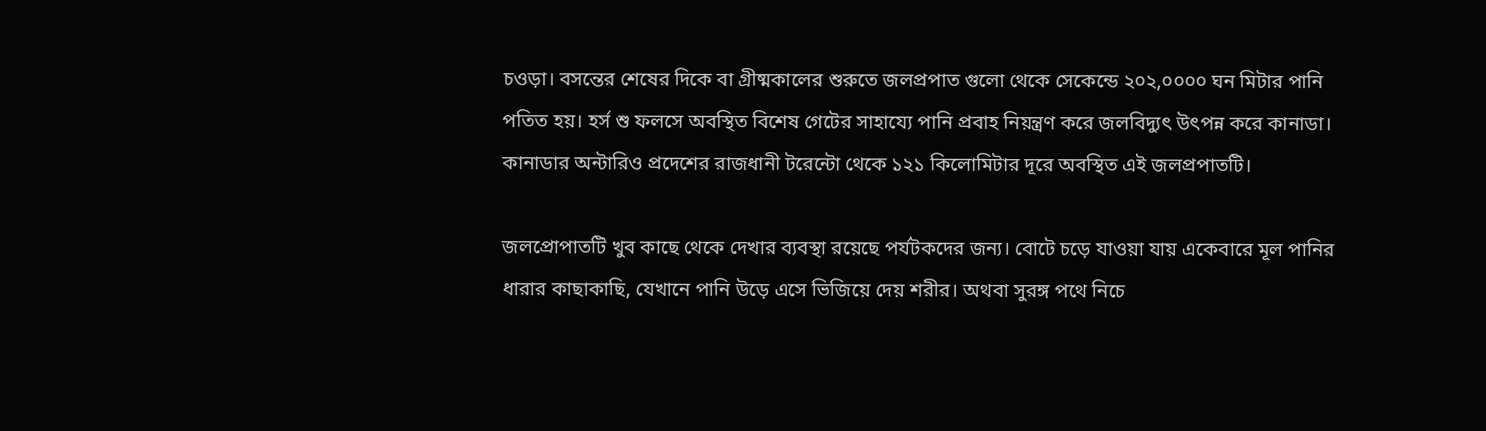চওড়া। বসন্তের শেষের দিকে বা গ্রীষ্মকালের শুরুতে জলপ্রপাত গুলো থেকে সেকেন্ডে ২০২,০০০০ ঘন মিটার পানি পতিত হয়। হর্স শু ফলসে অবস্থিত বিশেষ গেটের সাহায্যে পানি প্রবাহ নিয়ন্ত্রণ করে জলবিদ্যুৎ উৎপন্ন করে কানাডা। কানাডার অন্টারিও প্রদেশের রাজধানী টরেন্টো থেকে ১২১ কিলোমিটার দূরে অবস্থিত এই জলপ্রপাতটি।

জলপ্রোপাতটি খুব কাছে থেকে দেখার ব্যবস্থা রয়েছে পর্যটকদের জন্য। বোটে চড়ে যাওয়া যায় একেবারে মূল পানির ধারার কাছাকাছি, যেখানে পানি উড়ে এসে ভিজিয়ে দেয় শরীর। অথবা সুরঙ্গ পথে নিচে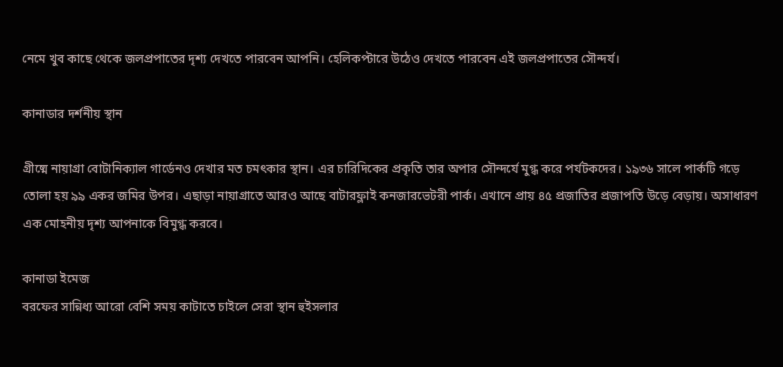নেমে খুব কাছে থেকে জলপ্রপাতের দৃশ্য দেখতে পারবেন আপনি। হেলিকপ্টারে উঠেও দেখতে পারবেন এই জলপ্রপাতের সৌন্দর্য।

কানাডার দর্শনীয় স্থান

গ্রীষ্মে নায়াগ্রা বোটানিক্যাল গার্ডেনও দেখার মত চমৎকার স্থান। এর চারিদিকের প্রকৃতি তার অপার সৌন্দর্যে মুগ্ধ করে পর্যটকদের। ১৯৩৬ সালে পার্কটি গড়ে তোলা হয় ৯৯ একর জমির উপর। এছাড়া নায়াগ্রাতে আরও আছে বাটারফ্লাই কনজারভেটরী পার্ক। এখানে প্রায় ৪৫ প্রজাতির প্রজাপতি উড়ে বেড়ায়। অসাধারণ এক মোহনীয় দৃশ্য আপনাকে বিমুগ্ধ করবে।

কানাডা ইমেজ
বরফের সান্নিধ্য আরো বেশি সময় কাটাতে চাইলে সেরা স্থান হুইসলার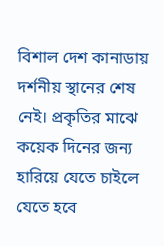বিশাল দেশ কানাডায় দর্শনীয় স্থানের শেষ নেই। প্রকৃতির মাঝে কয়েক দিনের জন্য হারিয়ে যেতে চাইলে যেতে হবে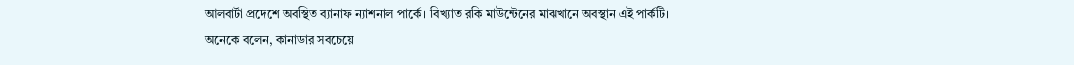আলবার্টা প্রদেশে অবস্থিত ব্যানাফ ন্যাশনাল পার্কে। বিখ্যাত রকি মাউন্টেনের মাঝখানে অবস্থান এই পার্কটি। অনেকে বলেন, কানাডার সবচেয়ে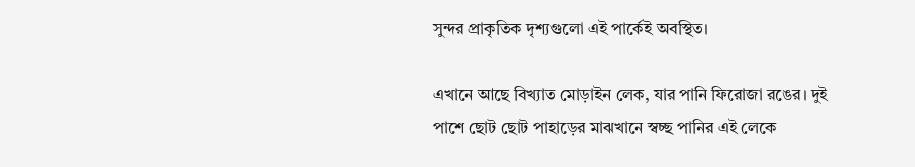সুন্দর প্রাকৃতিক দৃশ্যগুলো এই পার্কেই অবস্থিত।

এখানে আছে বিখ্যাত মোড়াইন লেক, যার পানি ফিরোজা রঙের। দুই পাশে ছোট ছোট পাহাড়ের মাঝখানে স্বচ্ছ পানির এই লেকে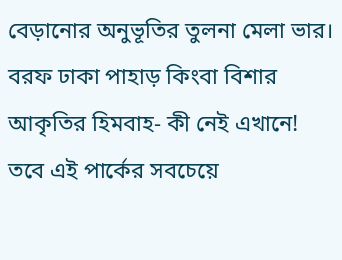বেড়ানোর অনুভূতির তুলনা মেলা ভার। বরফ ঢাকা পাহাড় কিংবা বিশার আকৃতির হিমবাহ- কী নেই এখানে! তবে এই পার্কের সবচেয়ে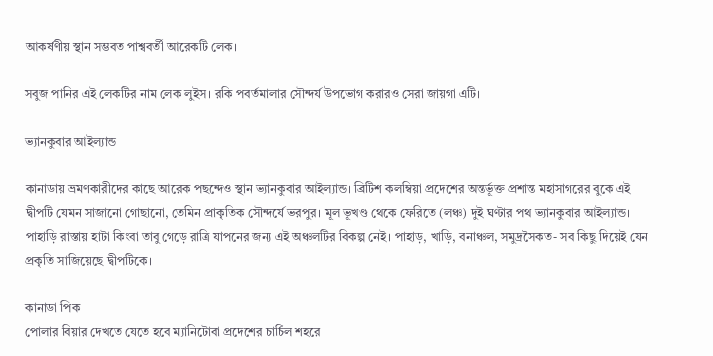আকর্ষণীয় স্থান সম্ভবত পাশ্ববর্তী আরেকটি লেক।

সবুজ পানির এই লেকটির নাম লেক লুইস। রকি পবর্তমালার সৌন্দর্য উপভোগ করারও সেরা জায়গা এটি।

ভ্যানকুবার আইল্যান্ড

কানাডায় ভ্রমণকারীদের কাছে আরেক পছন্দেও স্থান ভ্যানকুবার আইল্যান্ড। ব্রিটিশ কলম্বিয়া প্রদেশের অন্তর্ভূক্ত প্রশান্ত মহাসাগরের বুকে এই দ্বীপটি যেমন সাজানো গোছানো, তেমিন প্রাকৃতিক সৌন্দর্যে ভরপুর। মূল ভূখণ্ড থেকে ফেরিতে (লঞ্চ) দুই ঘণ্টার পথ ভ্যানকুবার আইল্যান্ড। পাহাড়ি রাস্তায় হাটা কিংবা তাবু গেড়ে রাত্রি যাপনের জন্য এই অঞ্চলটির বিকল্প নেই। পাহাড়, খাড়ি, বনাঞ্চল, সমুদ্রসৈকত- সব কিছু দিয়েই যেন প্রকৃতি সাজিয়েছে দ্বীপটিকে।

কানাডা পিক
পোলার বিয়ার দেখতে যেতে হবে ম্যানিটোবা প্রদেশের চার্চিল শহরে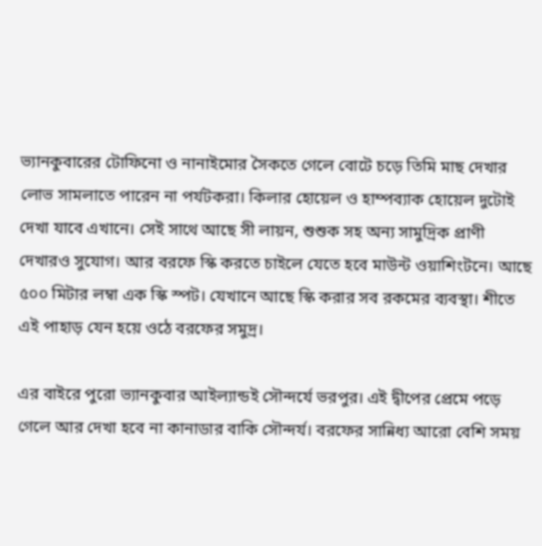ভ্যানকুবারের টোফিনো ও নানাইমোর সৈকতে গেলে বোটে চড়ে তিমি মাছ দেখার লোভ সামলাতে পারেন না পর্যটকরা। কিলার হোয়েল ও হাম্পব্যাক হোয়েল দুটোই দেখা যাবে এখানে। সেই সাথে আছে সী লায়ন, শুশুক সহ অন্য সামুদ্রিক প্রাণী দেখারও সুযোগ। আর বরফে স্কি করতে চাইলে যেতে হবে মাউন্ট ওয়াশিংটনে। আছে ৫০০ মিটার লম্বা এক স্কি স্পট। যেখানে আছে স্কি করার সব রকমের ব্যবস্থা। শীতে এই পাহাড় যেন হয়ে ওঠে বরফের সমুদ্র।

এর বাইরে পুরো ভ্যানকুবার আইল্যান্ডই সৌন্দর্যে ভরপুর। এই দ্বীপের প্রেমে পড়ে গেলে আর দেখা হবে না কানাডার বাকি সৌন্দর্য। বরফের সান্নিধ্য আরো বেশি সময়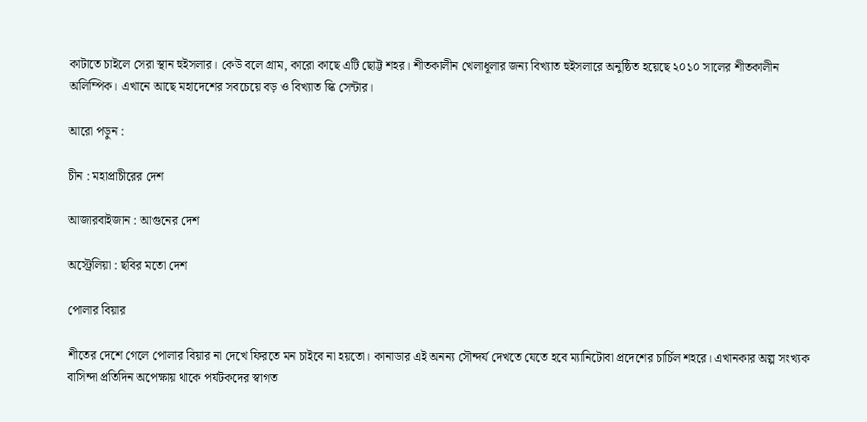কাটাতে চাইলে সেরা স্থান হুইসলার। কেউ বলে গ্রাম, কারো কাছে এটি ছোট্ট শহর। শীতকালীন খেলাধূলার জন্য বিখ্যাত হুইসলারে অনুষ্ঠিত হয়েছে ২০১০ সালের শীতকালীন অলিম্পিক। এখানে আছে মহাদেশের সবচেয়ে বড় ও বিখ্যাত স্কি সেন্টার।

আরো পড়ুন :

চীন : মহাপ্রাচীরের দেশ

আজারবাইজান : আগুনের দেশ

অস্ট্রেলিয়া : ছবির মতো দেশ

পোলার বিয়ার

শীতের দেশে গেলে পোলার বিয়ার না দেখে ফিরতে মন চাইবে না হয়তো। কানাডার এই অনন্য সৌন্দর্য দেখতে যেতে হবে ম্যানিটোবা প্রদেশের চার্চিল শহরে। এখানকার অল্প সংখ্যক বাসিন্দা প্রতিদিন অপেক্ষায় থাকে পর্যটকদের স্বাগত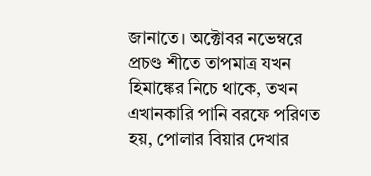জানাতে। অক্টোবর নভেম্বরে প্রচণ্ড শীতে তাপমাত্র যখন হিমাঙ্কের নিচে থাকে, তখন এখানকারি পানি বরফে পরিণত হয়, পোলার বিয়ার দেখার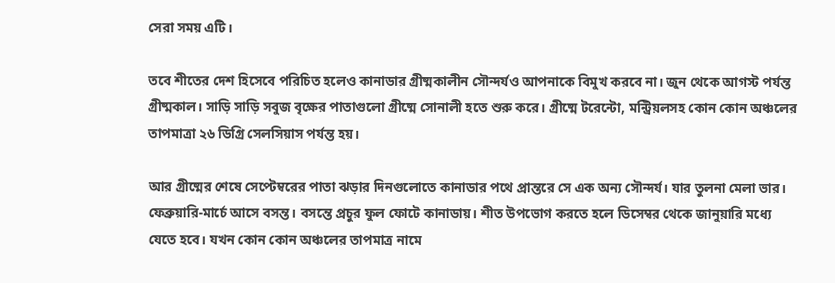সেরা সময় এটি।

তবে শীতের দেশ হিসেবে পরিচিত হলেও কানাডার গ্রীষ্মকালীন সৌন্দর্যও আপনাকে বিমুখ করবে না। জুন থেকে আগস্ট পর্যন্ত গ্রীষ্মকাল। সাড়ি সাড়ি সবুজ বৃক্ষের পাতাগুলো গ্রীষ্মে সোনালী হতে শুরু করে। গ্রীষ্মে টরেন্টো, মন্ট্রিয়লসহ কোন কোন অঞ্চলের তাপমাত্রা ২৬ ডিগ্রি সেলসিয়াস পর্যন্ত হয়।

আর গ্রীষ্মের শেষে সেপ্টেম্বরের পাতা ঝড়ার দিনগুলোতে কানাডার পথে প্রান্তরে সে এক অন্য সৌন্দর্য। যার তুলনা মেলা ভার। ফেব্রুয়ারি-মার্চে আসে বসন্ত। বসন্তে প্রচুর ফুল ফোটে কানাডায়। শীত উপভোগ করতে হলে ডিসেম্বর থেকে জানুয়ারি মধ্যে যেতে হবে। যখন কোন কোন অঞ্চলের তাপমাত্র নামে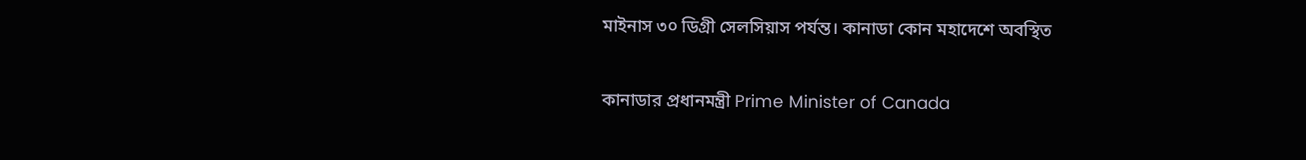মাইনাস ৩০ ডিগ্রী সেলসিয়াস পর্যন্ত। কানাডা কোন মহাদেশে অবস্থিত

কানাডার প্রধানমন্ত্রী Prime Minister of Canada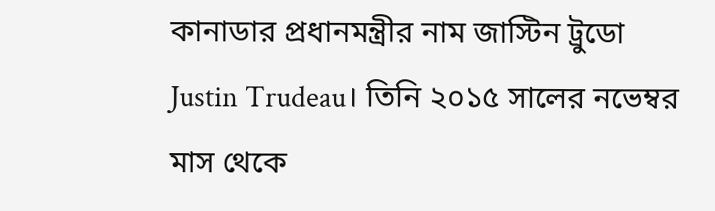কানাডার প্রধানমন্ত্রীর নাম জাস্টিন ট্রুডো Justin Trudeau। তিনি ২০১৫ সালের নভেম্বর মাস থেকে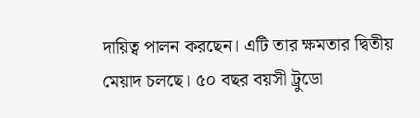দায়িত্ব পালন করছেন। এটি তার ক্ষমতার দ্বিতীয় মেয়াদ চলছে। ৫০ বছর বয়সী ট্রুডো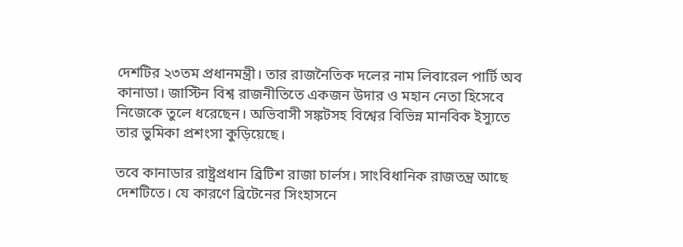দেশটির ২৩তম প্রধানমন্ত্রী। তার রাজনৈতিক দলের নাম লিবারেল পার্টি অব কানাডা। জাস্টিন বিশ্ব রাজনীতিতে একজন উদার ও মহান নেতা হিসেবে নিজেকে তুলে ধরেছেন। অভিবাসী সঙ্কটসহ বিশ্বের বিভিন্ন মানবিক ইস্যুতে তার ভুমিকা প্রশংসা কুড়িয়েছে।

তবে কানাডার রাষ্ট্রপ্রধান ব্রিটিশ রাজা চার্লস। সাংবিধানিক রাজতন্ত্র আছে দেশটিতে। যে কারণে ব্রিটেনের সিংহাসনে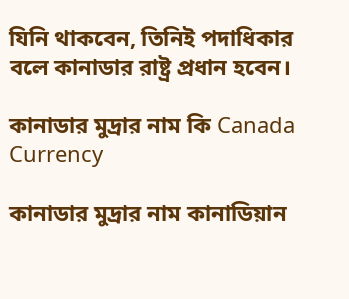যিনি থাকবেন, তিনিই পদাধিকার বলে কানাডার রাষ্ট্র প্রধান হবেন।

কানাডার মুদ্রার নাম কি Canada Currency

কানাডার মুদ্রার নাম কানাডিয়ান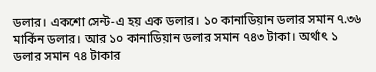ডলার। একশো সেন্ট-এ হয় এক ডলার। ১০ কানাডিয়ান ডলার সমান ৭.৩৬ মার্কিন ডলার। আর ১০ কানাডিয়ান ডলার সমান ৭৪৩ টাকা। অর্থাৎ ১ ডলার সমান ৭৪ টাকার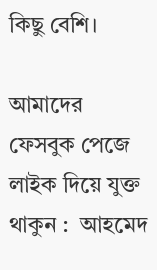কিছু বেশি।

আমাদের ফেসবুক পেজে লাইক দিয়ে যুক্ত থাকুন :  আহমেদ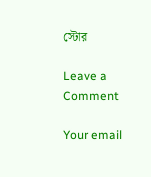স্টোর

Leave a Comment

Your email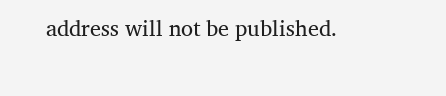address will not be published.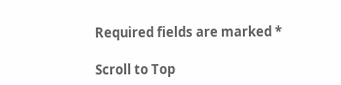Required fields are marked *

Scroll to Top